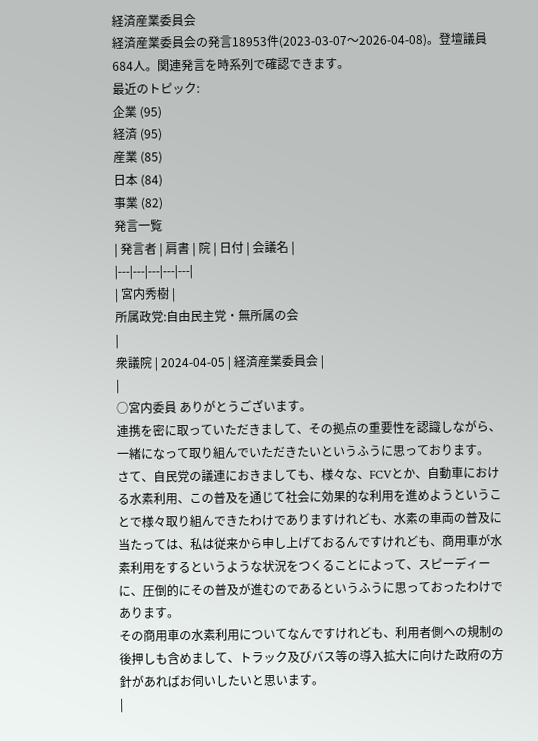経済産業委員会
経済産業委員会の発言18953件(2023-03-07〜2026-04-08)。登壇議員684人。関連発言を時系列で確認できます。
最近のトピック:
企業 (95)
経済 (95)
産業 (85)
日本 (84)
事業 (82)
発言一覧
| 発言者 | 肩書 | 院 | 日付 | 会議名 |
|---|---|---|---|---|
| 宮内秀樹 |
所属政党:自由民主党・無所属の会
|
衆議院 | 2024-04-05 | 経済産業委員会 |
|
○宮内委員 ありがとうございます。
連携を密に取っていただきまして、その拠点の重要性を認識しながら、一緒になって取り組んでいただきたいというふうに思っております。
さて、自民党の議連におきましても、様々な、FCVとか、自動車における水素利用、この普及を通じて社会に効果的な利用を進めようということで様々取り組んできたわけでありますけれども、水素の車両の普及に当たっては、私は従来から申し上げておるんですけれども、商用車が水素利用をするというような状況をつくることによって、スピーディーに、圧倒的にその普及が進むのであるというふうに思っておったわけであります。
その商用車の水素利用についてなんですけれども、利用者側への規制の後押しも含めまして、トラック及びバス等の導入拡大に向けた政府の方針があればお伺いしたいと思います。
|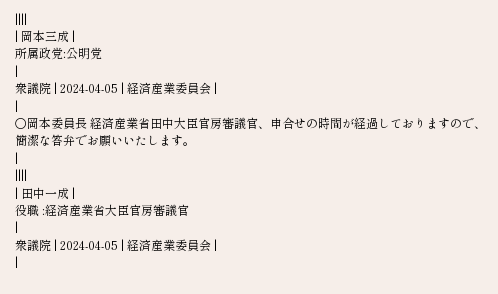||||
| 岡本三成 |
所属政党:公明党
|
衆議院 | 2024-04-05 | 経済産業委員会 |
|
○岡本委員長 経済産業省田中大臣官房審議官、申合せの時間が経過しておりますので、簡潔な答弁でお願いいたします。
|
||||
| 田中一成 |
役職 :経済産業省大臣官房審議官
|
衆議院 | 2024-04-05 | 経済産業委員会 |
|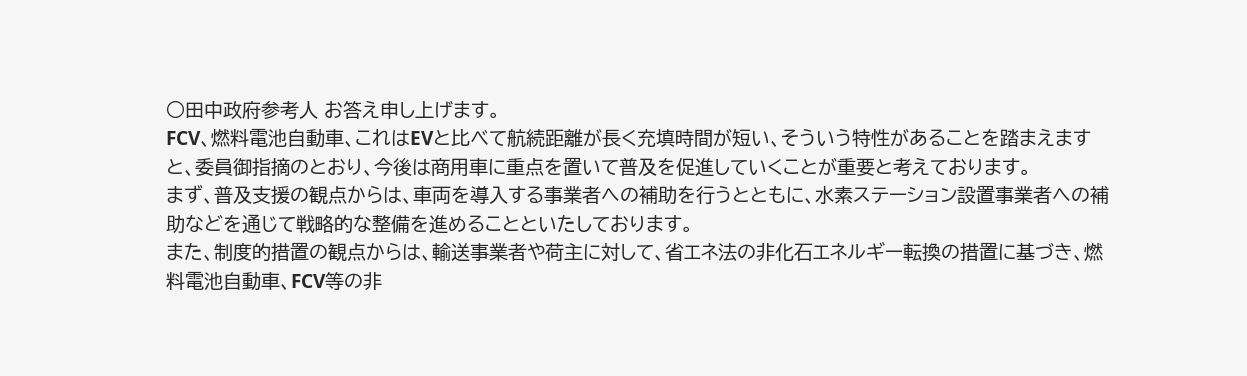○田中政府参考人 お答え申し上げます。
FCV、燃料電池自動車、これはEVと比べて航続距離が長く充填時間が短い、そういう特性があることを踏まえますと、委員御指摘のとおり、今後は商用車に重点を置いて普及を促進していくことが重要と考えております。
まず、普及支援の観点からは、車両を導入する事業者への補助を行うとともに、水素ステーション設置事業者への補助などを通じて戦略的な整備を進めることといたしております。
また、制度的措置の観点からは、輸送事業者や荷主に対して、省エネ法の非化石エネルギー転換の措置に基づき、燃料電池自動車、FCV等の非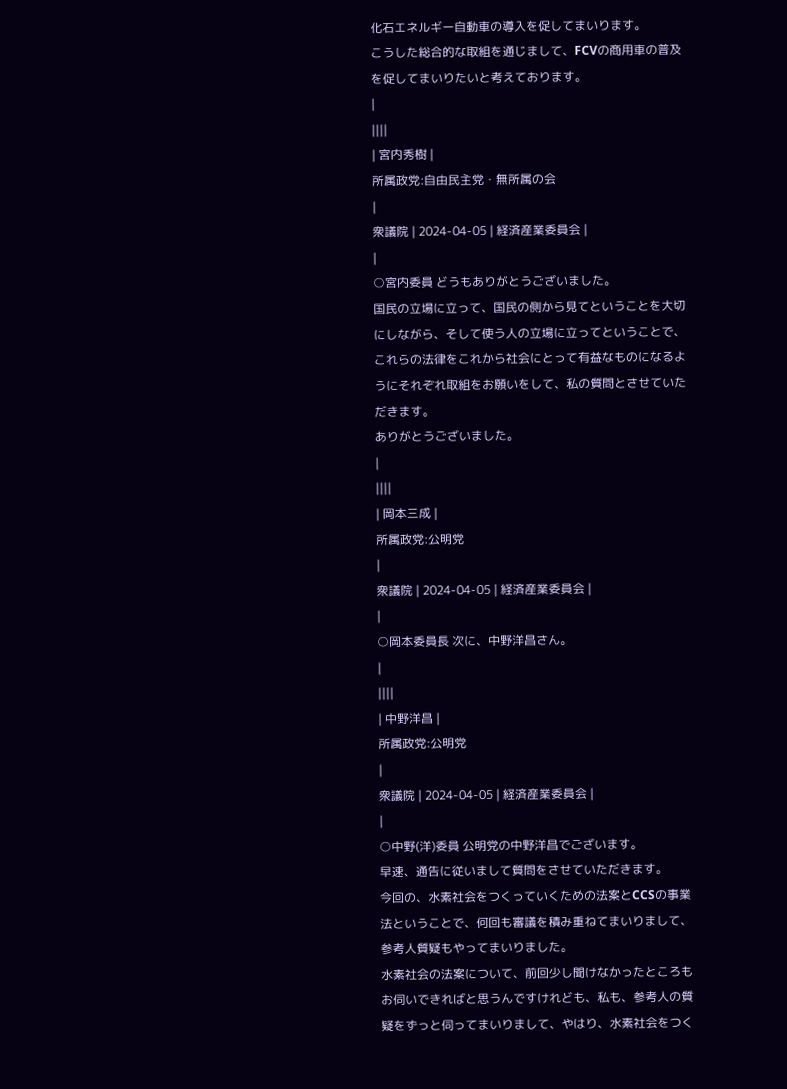化石エネルギー自動車の導入を促してまいります。
こうした総合的な取組を通じまして、FCVの商用車の普及を促してまいりたいと考えております。
|
||||
| 宮内秀樹 |
所属政党:自由民主党・無所属の会
|
衆議院 | 2024-04-05 | 経済産業委員会 |
|
○宮内委員 どうもありがとうございました。
国民の立場に立って、国民の側から見てということを大切にしながら、そして使う人の立場に立ってということで、これらの法律をこれから社会にとって有益なものになるようにそれぞれ取組をお願いをして、私の質問とさせていただきます。
ありがとうございました。
|
||||
| 岡本三成 |
所属政党:公明党
|
衆議院 | 2024-04-05 | 経済産業委員会 |
|
○岡本委員長 次に、中野洋昌さん。
|
||||
| 中野洋昌 |
所属政党:公明党
|
衆議院 | 2024-04-05 | 経済産業委員会 |
|
○中野(洋)委員 公明党の中野洋昌でございます。
早速、通告に従いまして質問をさせていただきます。
今回の、水素社会をつくっていくための法案とCCSの事業法ということで、何回も審議を積み重ねてまいりまして、参考人質疑もやってまいりました。
水素社会の法案について、前回少し聞けなかったところもお伺いできればと思うんですけれども、私も、参考人の質疑をずっと伺ってまいりまして、やはり、水素社会をつく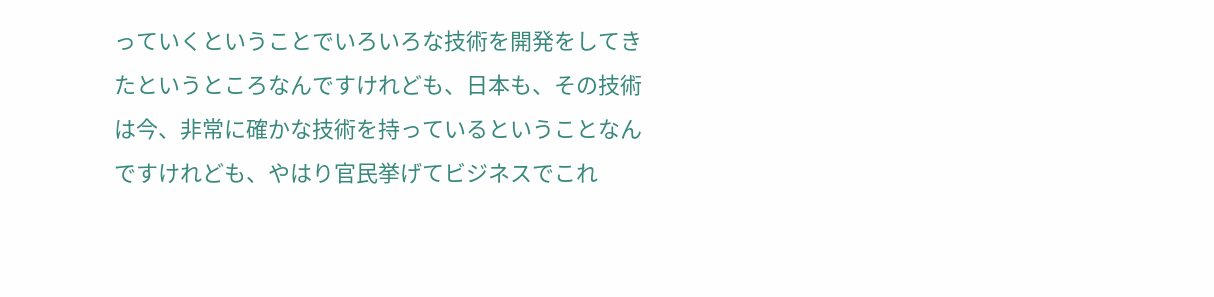っていくということでいろいろな技術を開発をしてきたというところなんですけれども、日本も、その技術は今、非常に確かな技術を持っているということなんですけれども、やはり官民挙げてビジネスでこれ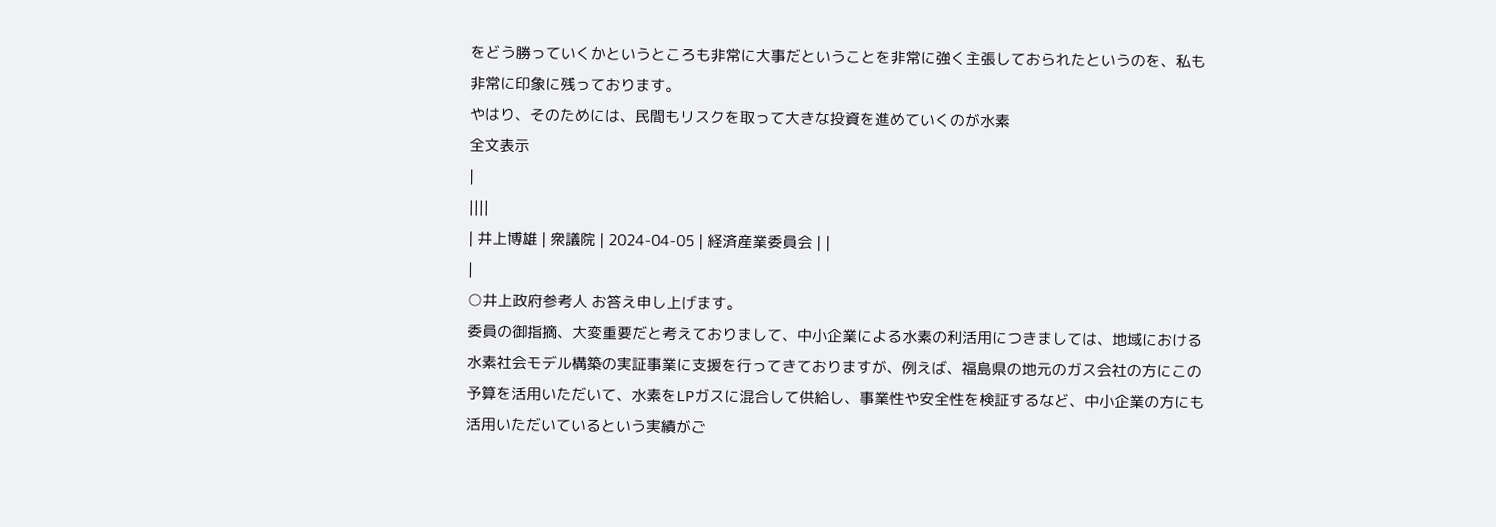をどう勝っていくかというところも非常に大事だということを非常に強く主張しておられたというのを、私も非常に印象に残っております。
やはり、そのためには、民間もリスクを取って大きな投資を進めていくのが水素
全文表示
|
||||
| 井上博雄 | 衆議院 | 2024-04-05 | 経済産業委員会 | |
|
○井上政府参考人 お答え申し上げます。
委員の御指摘、大変重要だと考えておりまして、中小企業による水素の利活用につきましては、地域における水素社会モデル構築の実証事業に支援を行ってきておりますが、例えば、福島県の地元のガス会社の方にこの予算を活用いただいて、水素をLPガスに混合して供給し、事業性や安全性を検証するなど、中小企業の方にも活用いただいているという実績がご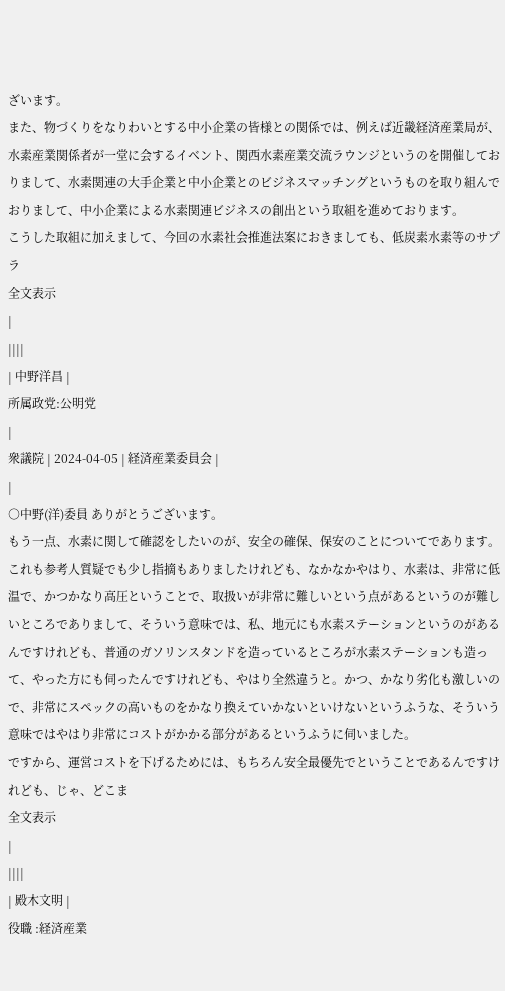ざいます。
また、物づくりをなりわいとする中小企業の皆様との関係では、例えば近畿経済産業局が、水素産業関係者が一堂に会するイベント、関西水素産業交流ラウンジというのを開催しておりまして、水素関連の大手企業と中小企業とのビジネスマッチングというものを取り組んでおりまして、中小企業による水素関連ビジネスの創出という取組を進めております。
こうした取組に加えまして、今回の水素社会推進法案におきましても、低炭素水素等のサプラ
全文表示
|
||||
| 中野洋昌 |
所属政党:公明党
|
衆議院 | 2024-04-05 | 経済産業委員会 |
|
○中野(洋)委員 ありがとうございます。
もう一点、水素に関して確認をしたいのが、安全の確保、保安のことについてであります。
これも参考人質疑でも少し指摘もありましたけれども、なかなかやはり、水素は、非常に低温で、かつかなり高圧ということで、取扱いが非常に難しいという点があるというのが難しいところでありまして、そういう意味では、私、地元にも水素ステーションというのがあるんですけれども、普通のガソリンスタンドを造っているところが水素ステーションも造って、やった方にも伺ったんですけれども、やはり全然違うと。かつ、かなり劣化も激しいので、非常にスペックの高いものをかなり換えていかないといけないというふうな、そういう意味ではやはり非常にコストがかかる部分があるというふうに伺いました。
ですから、運営コストを下げるためには、もちろん安全最優先でということであるんですけれども、じゃ、どこま
全文表示
|
||||
| 殿木文明 |
役職 :経済産業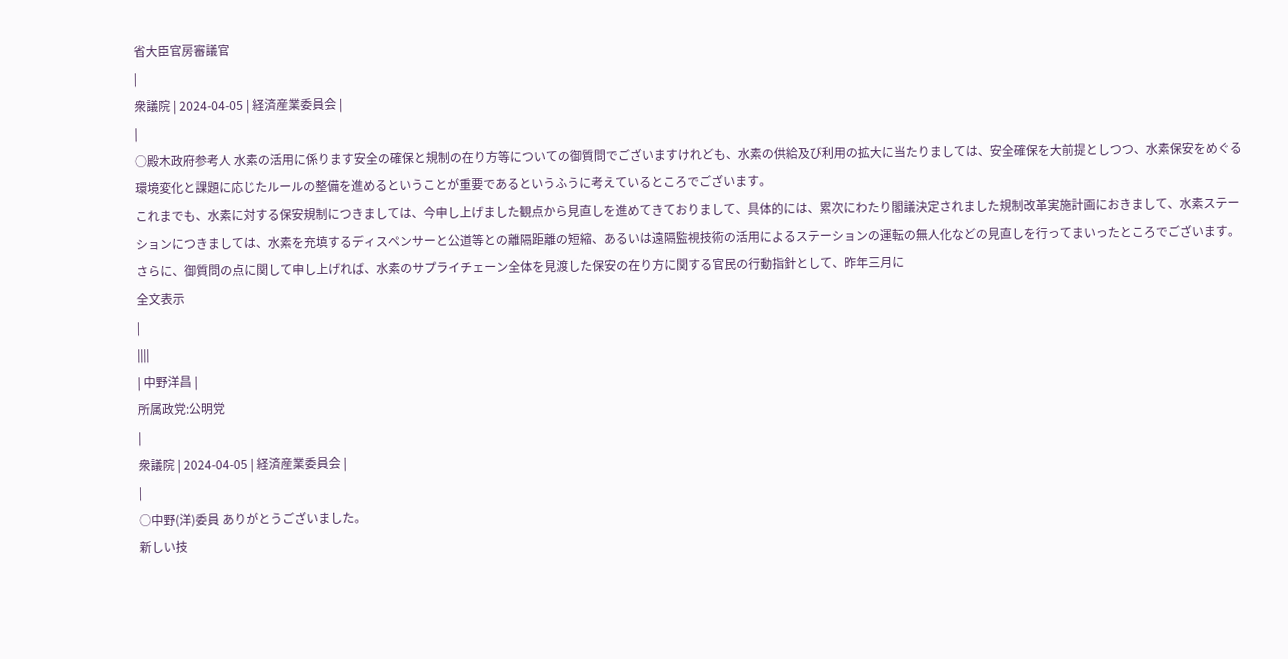省大臣官房審議官
|
衆議院 | 2024-04-05 | 経済産業委員会 |
|
○殿木政府参考人 水素の活用に係ります安全の確保と規制の在り方等についての御質問でございますけれども、水素の供給及び利用の拡大に当たりましては、安全確保を大前提としつつ、水素保安をめぐる環境変化と課題に応じたルールの整備を進めるということが重要であるというふうに考えているところでございます。
これまでも、水素に対する保安規制につきましては、今申し上げました観点から見直しを進めてきておりまして、具体的には、累次にわたり閣議決定されました規制改革実施計画におきまして、水素ステーションにつきましては、水素を充填するディスペンサーと公道等との離隔距離の短縮、あるいは遠隔監視技術の活用によるステーションの運転の無人化などの見直しを行ってまいったところでございます。
さらに、御質問の点に関して申し上げれば、水素のサプライチェーン全体を見渡した保安の在り方に関する官民の行動指針として、昨年三月に
全文表示
|
||||
| 中野洋昌 |
所属政党:公明党
|
衆議院 | 2024-04-05 | 経済産業委員会 |
|
○中野(洋)委員 ありがとうございました。
新しい技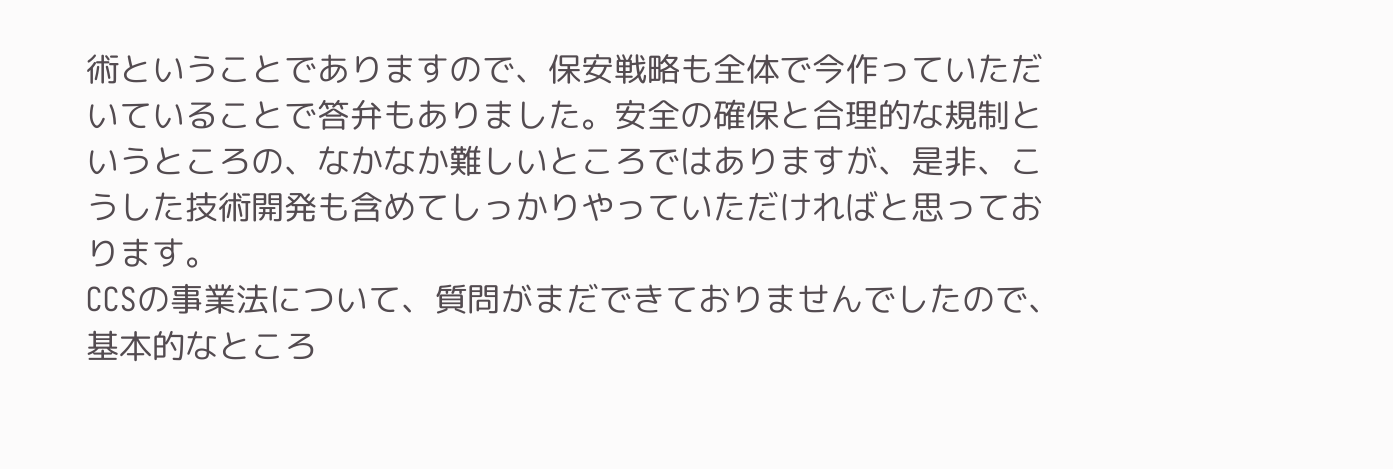術ということでありますので、保安戦略も全体で今作っていただいていることで答弁もありました。安全の確保と合理的な規制というところの、なかなか難しいところではありますが、是非、こうした技術開発も含めてしっかりやっていただければと思っております。
CCSの事業法について、質問がまだできておりませんでしたので、基本的なところ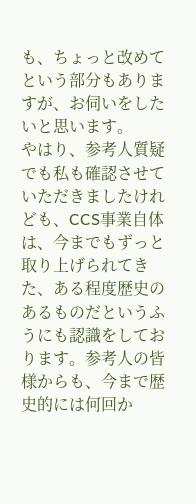も、ちょっと改めてという部分もありますが、お伺いをしたいと思います。
やはり、参考人質疑でも私も確認させていただきましたけれども、CCS事業自体は、今までもずっと取り上げられてきた、ある程度歴史のあるものだというふうにも認識をしております。参考人の皆様からも、今まで歴史的には何回か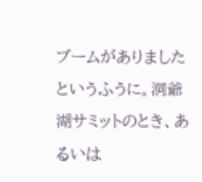ブームがありましたというふうに。洞爺湖サミットのとき、あるいは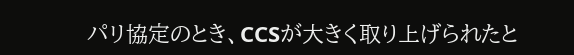パリ協定のとき、CCSが大きく取り上げられたと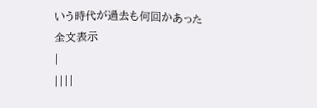いう時代が過去も何回かあった
全文表示
|
||||